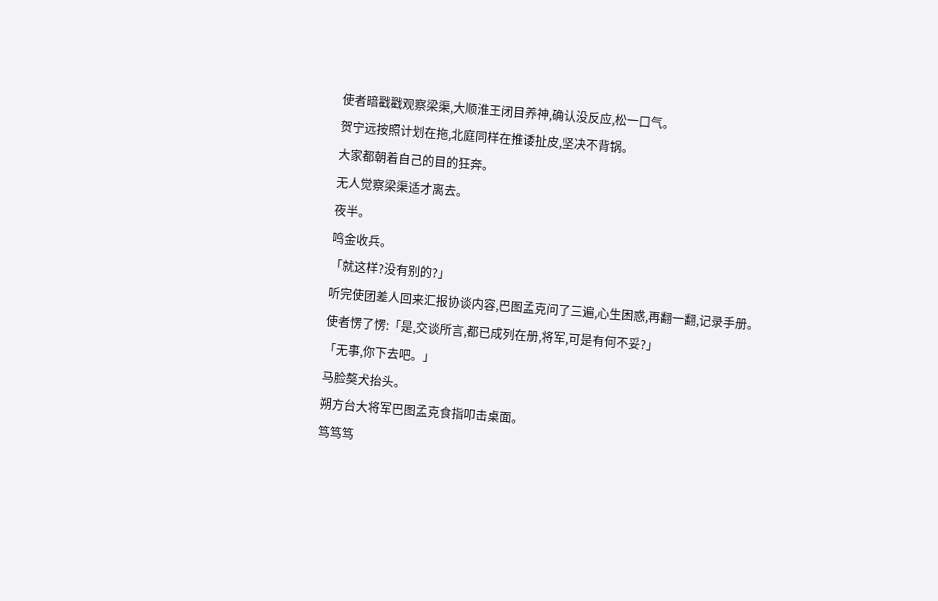使者暗戳戳观察梁渠,大顺淮王闭目养神,确认没反应,松一口气。
贺宁远按照计划在拖,北庭同样在推诿扯皮,坚决不背锅。
大家都朝着自己的目的狂奔。
无人觉察梁渠适才离去。
夜半。
鸣金收兵。
「就这样?没有别的?」
听完使团差人回来汇报协谈内容,巴图孟克问了三遍,心生困惑,再翻一翻,记录手册。
使者愣了愣:「是,交谈所言,都已成列在册,将军,可是有何不妥?」
「无事,你下去吧。」
马脸獒犬抬头。
朔方台大将军巴图孟克食指叩击桌面。
笃笃笃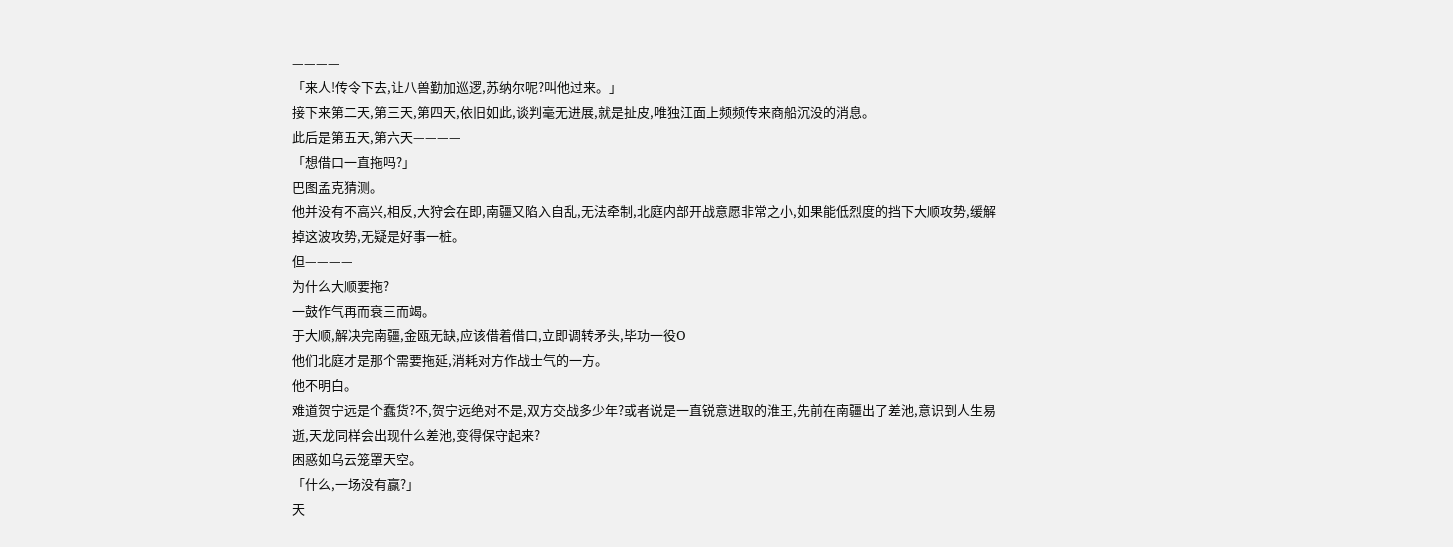————
「来人!传令下去,让八兽勤加巡逻,苏纳尔呢?叫他过来。」
接下来第二天,第三天,第四天,依旧如此,谈判毫无进展,就是扯皮,唯独江面上频频传来商船沉没的消息。
此后是第五天,第六天————
「想借口一直拖吗?」
巴图孟克猜测。
他并没有不高兴,相反,大狩会在即,南疆又陷入自乱,无法牵制,北庭内部开战意愿非常之小,如果能低烈度的挡下大顺攻势,缓解掉这波攻势,无疑是好事一桩。
但————
为什么大顺要拖?
一鼓作气再而衰三而竭。
于大顺,解决完南疆,金瓯无缺,应该借着借口,立即调转矛头,毕功一役O
他们北庭才是那个需要拖延,消耗对方作战士气的一方。
他不明白。
难道贺宁远是个蠢货?不,贺宁远绝对不是,双方交战多少年?或者说是一直锐意进取的淮王,先前在南疆出了差池,意识到人生易逝,天龙同样会出现什么差池,变得保守起来?
困惑如乌云笼罩天空。
「什么,一场没有赢?」
天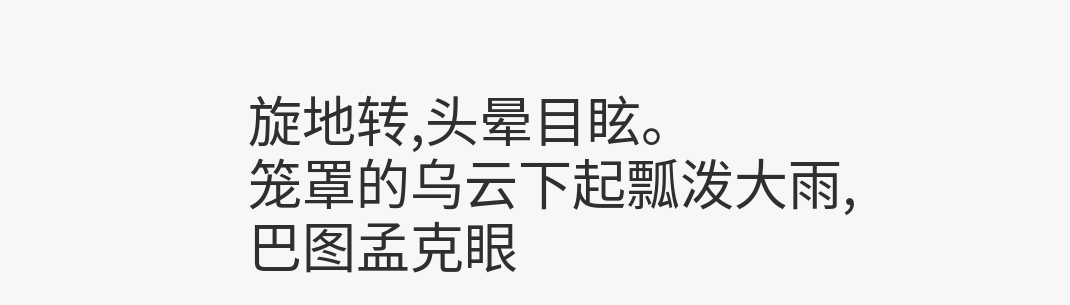旋地转,头晕目眩。
笼罩的乌云下起瓢泼大雨,巴图孟克眼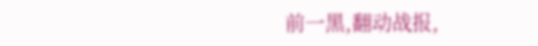前一黑,翻动战报,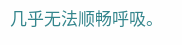几乎无法顺畅呼吸。